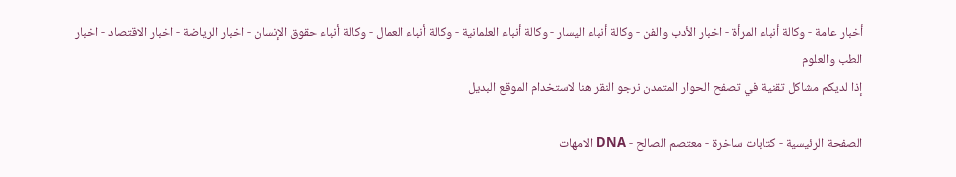أخبار عامة - وكالة أنباء المرأة - اخبار الأدب والفن - وكالة أنباء اليسار - وكالة أنباء العلمانية - وكالة أنباء العمال - وكالة أنباء حقوق الإنسان - اخبار الرياضة - اخبار الاقتصاد - اخبار الطب والعلوم
إذا لديكم مشاكل تقنية في تصفح الحوار المتمدن نرجو النقر هنا لاستخدام الموقع البديل

الصفحة الرئيسية - كتابات ساخرة - معتصم الصالح - DNA الامهات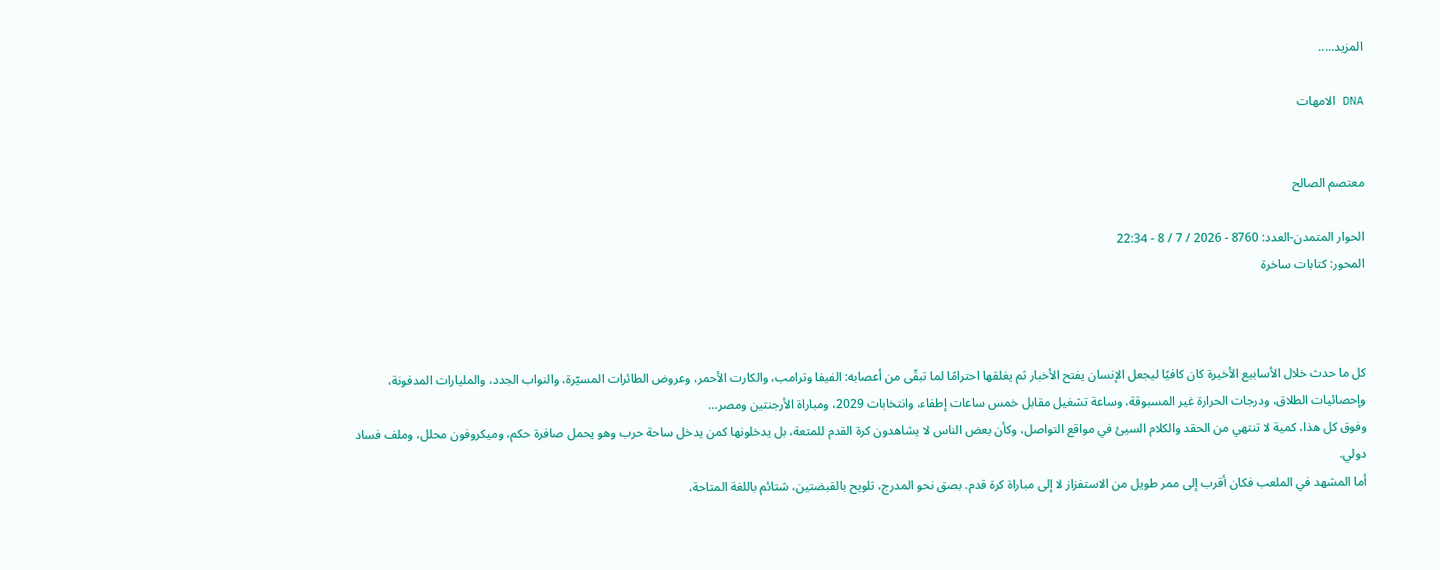المزيد.....

DNA الامهات


معتصم الصالح

الحوار المتمدن-العدد: 8760 - 2026 / 7 / 8 - 22:34
المحور: كتابات ساخرة



كل ما حدث خلال الأسابيع الأخيرة كان كافيًا ليجعل الإنسان يفتح الأخبار ثم يغلقها احترامًا لما تبقّى من أعصابه: الفيفا وترامب، والكارت الأحمر، وعروض الطائرات المسيّرة، والنواب الجدد، والمليارات المدفونة، وإحصائيات الطلاق، ودرجات الحرارة غير المسبوقة، وساعة تشغيل مقابل خمس ساعات إطفاء، وانتخابات 2029، ومباراة الأرجنتين ومصر…
وفوق كل هذا، كمية لا تنتهي من الحقد والكلام السيئ في مواقع التواصل، وكأن بعض الناس لا يشاهدون كرة القدم للمتعة، بل يدخلونها كمن يدخل ساحة حرب وهو يحمل صافرة حكم، وميكروفون محلل، وملف فساد دولي.
أما المشهد في الملعب فكان أقرب إلى ممر طويل من الاستفزاز لا إلى مباراة كرة قدم. بصق نحو المدرج، تلويح بالقبضتين، شتائم باللغة المتاحة،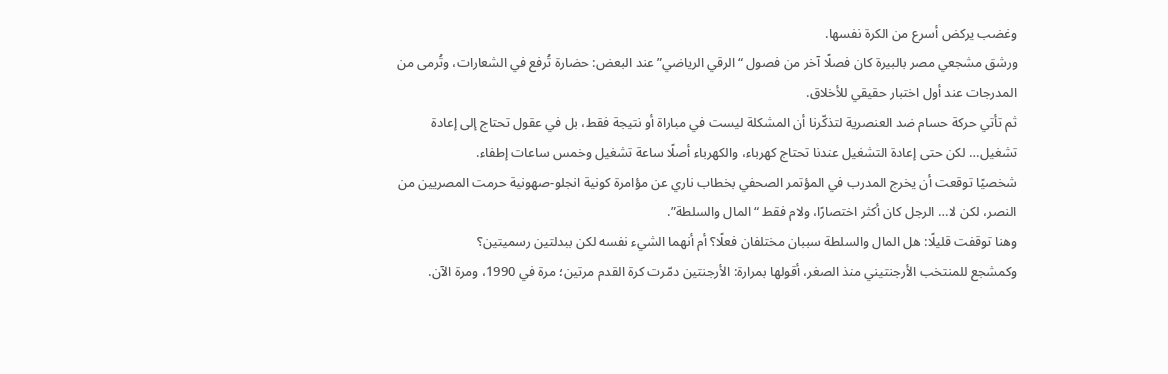وغضب يركض أسرع من الكرة نفسها.
ورشق مشجعي مصر بالبيرة كان فصلًا آخر من فصول “الرقي الرياضي” عند البعض: حضارة تُرفع في الشعارات، وتُرمى من المدرجات عند أول اختبار حقيقي للأخلاق.
ثم تأتي حركة حسام ضد العنصرية لتذكّرنا أن المشكلة ليست في مباراة أو نتيجة فقط، بل في عقول تحتاج إلى إعادة تشغيل… لكن حتى إعادة التشغيل عندنا تحتاج كهرباء، والكهرباء أصلًا ساعة تشغيل وخمس ساعات إطفاء.
شخصيًا توقعت أن يخرج المدرب في المؤتمر الصحفي بخطاب ناري عن مؤامرة كونية انجلو-صهونية حرمت المصريين من النصر، لكن لا… الرجل كان أكثر اختصارًا، ولام فقط “المال والسلطة”.
وهنا توقفت قليلًا: هل المال والسلطة سببان مختلفان فعلًا؟ أم أنهما الشيء نفسه لكن ببدلتين رسميتين؟
وكمشجع للمنتخب الأرجنتيني منذ الصغر، أقولها بمرارة: الأرجنتين دمّرت كرة القدم مرتين؛ مرة في 1990، ومرة الآن.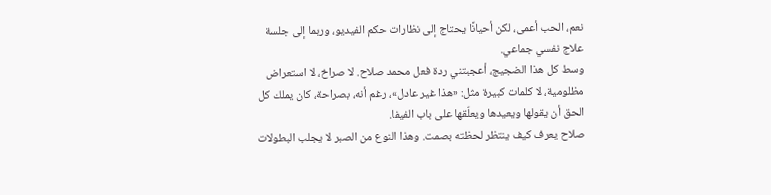نعم، الحب أعمى، لكن أحيانًا يحتاج إلى نظارات حكم الفيديو، وربما إلى جلسة علاج نفسي جماعي.
وسط كل هذا الضجيج، أعجبتني ردة فعل محمد صلاح. لا صراخ، لا استعراض مظلومية، لا كلمات كبيرة مثل: «هذا غير عادل»، رغم أنه، بصراحة، كان يملك كل الحق أن يقولها ويعيدها ويعلّقها على باب الفيفا.
صلاح يعرف كيف ينتظر لحظته بصمت. وهذا النوع من الصبر لا يجلب البطولات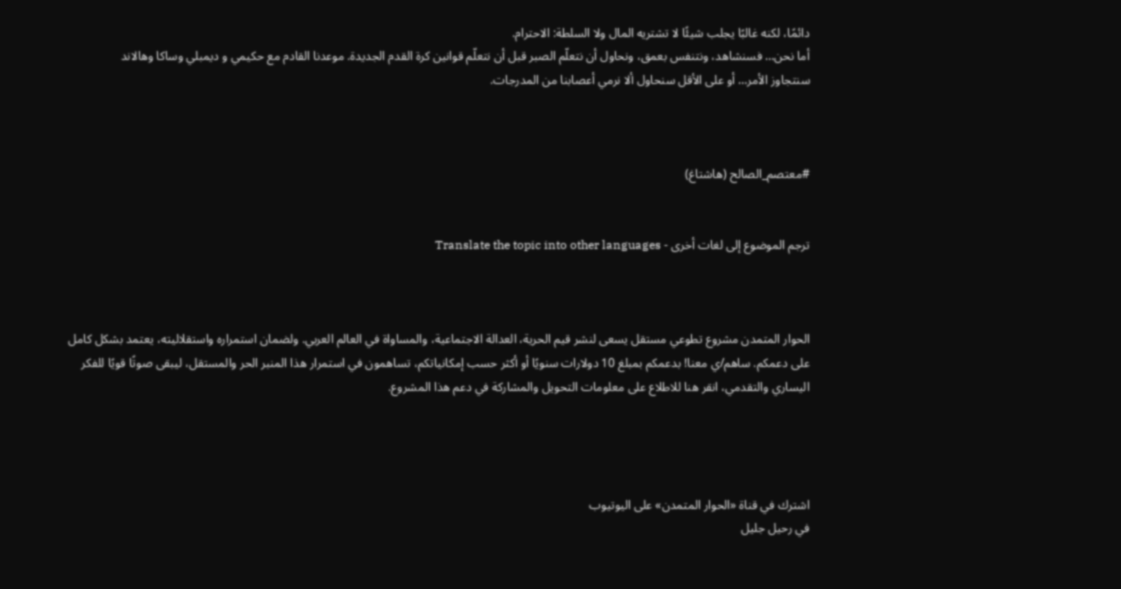دائمًا، لكنه غالبًا يجلب شيئًا لا تشتريه المال ولا السلطة: الاحترام.
أما نحن… فسنشاهد، ونتنفس بعمق، ونحاول أن نتعلّم الصبر قبل أن نتعلّم قوانين كرة القدم الجديدة. موعدنا القادم مع حكيمي و ديمبلي وساكا وهالاند
سنتجاوز الأمر… أو على الأقل سنحاول ألا نرمي أعصابنا من المدرجات.



#معتصم_الصالح (هاشتاغ)


ترجم الموضوع إلى لغات أخرى - Translate the topic into other languages



الحوار المتمدن مشروع تطوعي مستقل يسعى لنشر قيم الحرية، العدالة الاجتماعية، والمساواة في العالم العربي. ولضمان استمراره واستقلاليته، يعتمد بشكل كامل على دعمكم. ساهم/ي معنا! بدعمكم بمبلغ 10 دولارات سنويًا أو أكثر حسب إمكانياتكم، تساهمون في استمرار هذا المنبر الحر والمستقل، ليبقى صوتًا قويًا للفكر اليساري والتقدمي، انقر هنا للاطلاع على معلومات التحويل والمشاركة في دعم هذا المشروع.




اشترك في قناة «الحوار المتمدن» على اليوتيوب
في رحيل جليل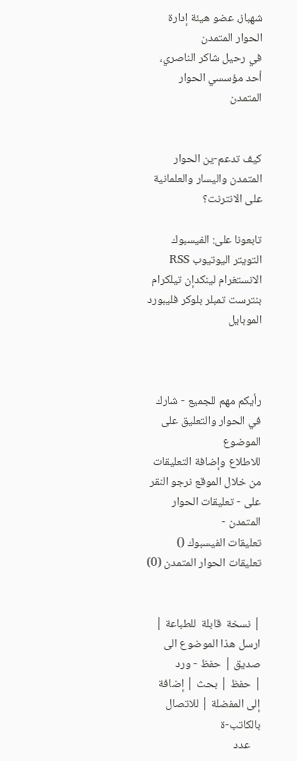شهباز، عضو هيئة إدارة الحوار المتمدن
في رحيل شاكر الناصري، أحد مؤسسي الحوار المتمدن


كيف تدعم-ين الحوار المتمدن واليسار والعلمانية على الانترنت؟

تابعونا على: الفيسبوك التويتر اليوتيوب RSS الانستغرام لينكدإن تيلكرام بنترست تمبلر بلوكر فليبورد الموبايل



رأيكم مهم للجميع - شارك في الحوار والتعليق على الموضوع
للاطلاع وإضافة التعليقات من خلال الموقع نرجو النقر على - تعليقات الحوار المتمدن -
تعليقات الفيسبوك () تعليقات الحوار المتمدن (0)


| نسخة  قابلة  للطباعة | ارسل هذا الموضوع الى صديق | حفظ - ورد
| حفظ | بحث | إضافة إلى المفضلة | للاتصال بالكاتب-ة
    عدد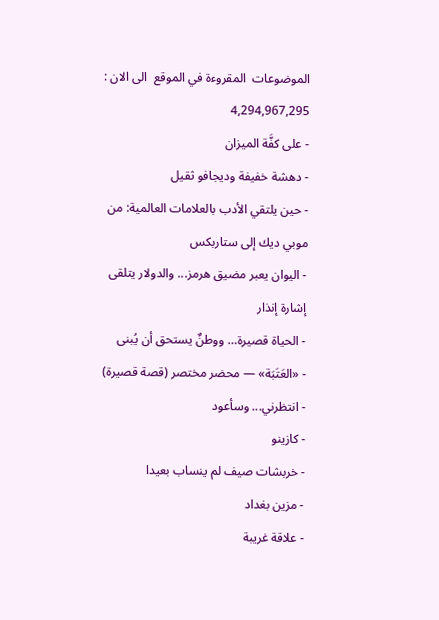الموضوعات  المقروءة في الموقع  الى الان : 4,294,967,295
- على كفَّة الميزان
- دهشة خفيفة وديجافو ثقيل
- حين يلتقي الأدب بالعلامات العالمية: من موبي ديك إلى ستاربكس
- اليوان يعبر مضيق هرمز... والدولار يتلقى إشارة إنذار
- الحياة قصيرة… ووطنٌ يستحق أن يُبنى
- «العَتَبَة» — محضر مختصر (قصة قصيرة)
- انتظرني... وسأعود
- كازينو
- خربشات صيف لم ينساب بعيدا
- مزين بغداد
- علاقة غريبة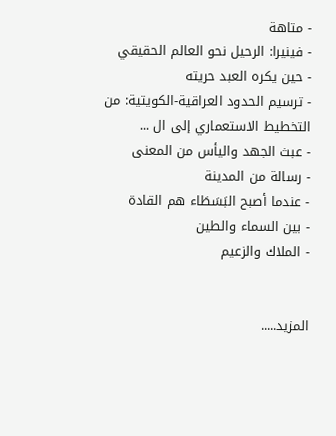- متاهة
- فينيرا: الرحيل نحو العالم الحقيقي
- حين يكره العبد حريته
- ترسيم الحدود العراقية-الكويتية: من التخطيط الاستعماري إلى ال ...
- عبث الجهد واليأس من المعنى
- رسالة من المدينة
- عندما أصبح البَسَطَاء هم القادة
- بين السماء والطين
- الملاك والزعيم


المزيد.....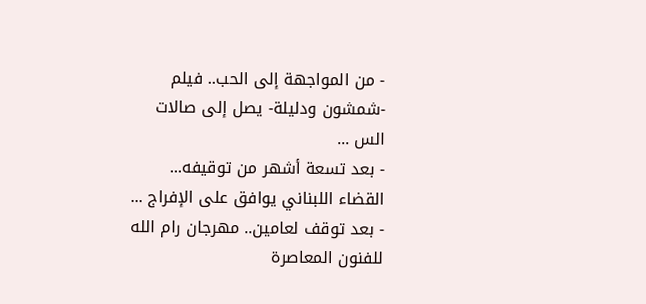- من المواجهة إلى الحب.. فيلم -شمشون ودليلة- يصل إلى صالات الس ...
- بعد تسعة أشهر من توقيفه... القضاء اللبناني يوافق على الإفراج ...
- بعد توقف لعامين.. مهرجان رام الله للفنون المعاصرة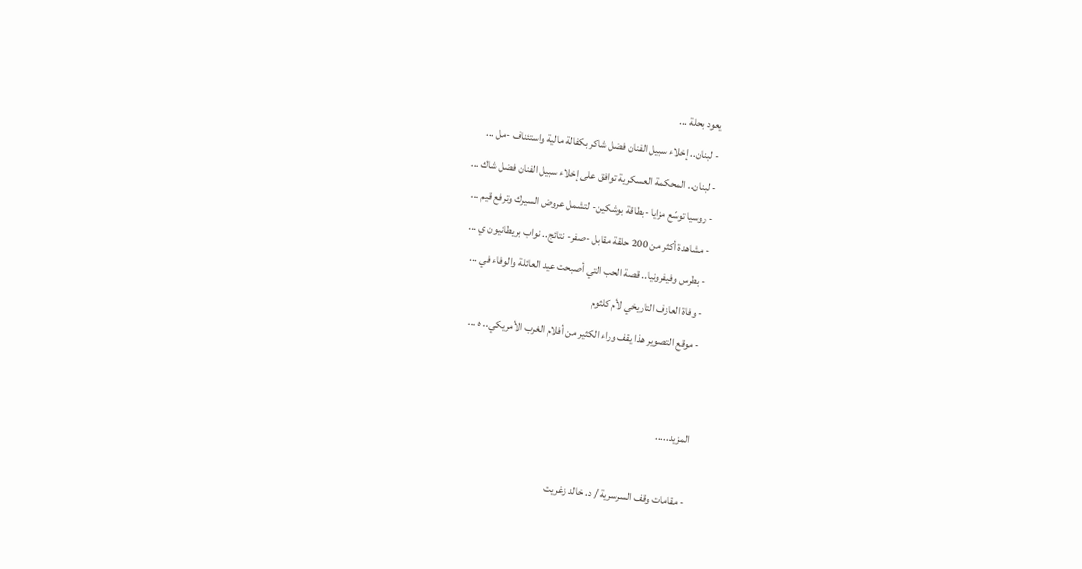يعود بحلة ...
- لبنان.. إخلاء سبيل الفنان فضل شاكر بكفالة مالية واستئناف -مل ...
- لبنان.. المحكمة العسكرية توافق على إخلاء سبيل الفنان فضل شاك ...
- روسيا توسّع مزايا -بطاقة بوشكين- لتشمل عروض السيرك وترفع قيم ...
- مشاهدة أكثر من 200 حلقة مقابل -صفر- نتائج.. نواب بريطانيون ي ...
- بطرس وفيفرونيا.. قصة الحب التي أصبحت عيد العائلة والوفاء في ...
- وفاة العازف التاريخي لأم كلثوم
- موقع التصوير هذا يقف وراء الكثير من أفلام الغرب الأمريكي.. ه ...


المزيد.....

- مقامات وقف السرسرية / د. خالد زغريت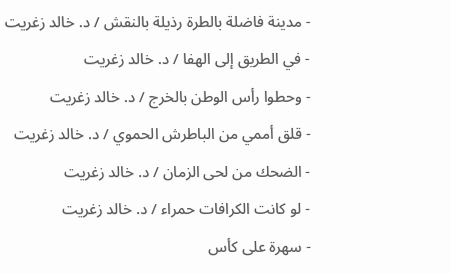- مدينة فاضلة بالطرة رذيلة بالنقش / د. خالد زغريت
- في الطريق إلى الهفا / د. خالد زغريت
- وحطوا رأس الوطن بالخرج / د. خالد زغريت
- قلق أممي من الباطرش الحموي / د. خالد زغريت
- الضحك من لحى الزمان / د. خالد زغريت
- لو كانت الكرافات حمراء / د. خالد زغريت
- سهرة على كأس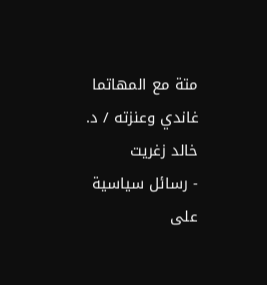متة مع المهاتما غاندي وعنزته / د. خالد زغريت
- رسائل سياسية على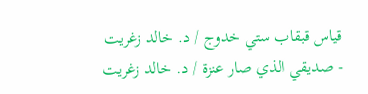قياس قبقاب ستي خدوج / د. خالد زغريت
- صديقي الذي صار عنزة / د. خالد زغريت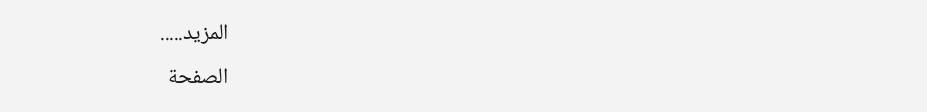المزيد.....
الصفحة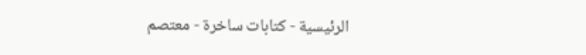الرئيسية - كتابات ساخرة - معتصم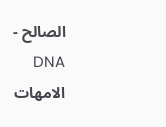الصالح - DNA الامهات